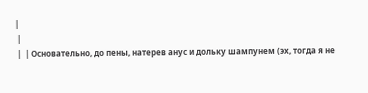|
 |
 |  | Основательно, до пены, натерев анус и дольку шампунем (эх, тогда я не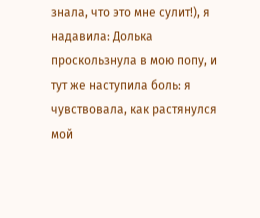знала, что это мне сулит!), я надавила: Долька проскользнула в мою попу, и тут же наступила боль: я чувствовала, как растянулся мой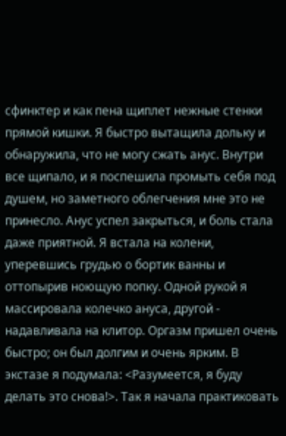сфинктер и как пена щиплет нежные стенки прямой кишки. Я быстро вытащила дольку и обнаружила, что не могу сжать анус. Внутри все щипало, и я поспешила промыть себя под душем, но заметного облегчения мне это не принесло. Анус успел закрыться, и боль стала даже приятной. Я встала на колени, уперевшись грудью о бортик ванны и оттопырив ноющую попку. Одной рукой я массировала колечко ануса, другой - надавливала на клитор. Оргазм пришел очень быстро; он был долгим и очень ярким. В экстазе я подумала: <Разумеется, я буду делать это снова!>. Так я начала практиковать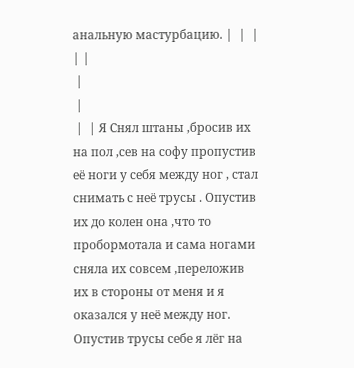анальную мастурбацию. |  |  |
| |
 |
 |
 |  | Я Снял штаны ,бросив их на пол ,сев на софу пропустив её ноги у себя между ног , стал снимать с неё трусы . Опустив их до колен она ,что то пробормотала и сама ногами сняла их совсем ,переложив их в стороны от меня и я оказался у неё между ног. Опустив трусы себе я лёг на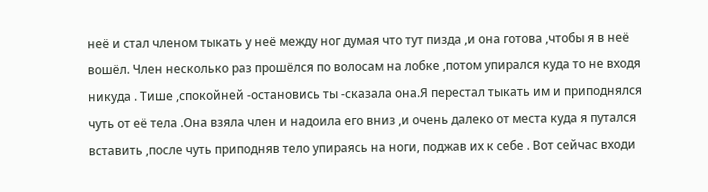неё и стал членом тыкать у неё между ног думая что тут пизда ,и она готова ,чтобы я в неё вошёл. Член несколько раз прошёлся по волосам на лобке ,потом упирался куда то не входя никуда . Тише ,спокойней -остановись ты -сказала она.Я перестал тыкать им и приподнялся чуть от её тела .Она взяла член и надоила его вниз ,и очень далеко от места куда я путался вставить ,после чуть приподняв тело упираясь на ноги, поджав их к себе . Вот сейчас входи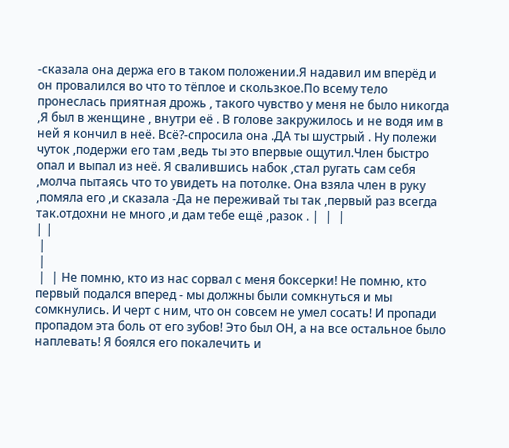-сказала она держа его в таком положении.Я надавил им вперёд и он провалился во что то тёплое и скользкое.По всему тело пронеслась приятная дрожь , такого чувство у меня не было никогда ,Я был в женщине , внутри её . В голове закружилось и не водя им в ней я кончил в неё. Всё?-спросила она .ДА ты шустрый . Ну полежи чуток ,подержи его там ,ведь ты это впервые ощутил.Член быстро опал и выпал из неё. Я свалившись набок ,стал ругать сам себя ,молча пытаясь что то увидеть на потолке. Она взяла член в руку ,помяла его ,и сказала -Да не переживай ты так ,первый раз всегда так.отдохни не много ,и дам тебе ещё ,разок . |  |  |
| |
 |
 |
 |  | Не помню, кто из нас сорвал с меня боксерки! Не помню, кто первый подался вперед - мы должны были сомкнуться и мы сомкнулись. И черт с ним, что он совсем не умел сосать! И пропади пропадом эта боль от его зубов! Это был ОН, а на все остальное было наплевать! Я боялся его покалечить и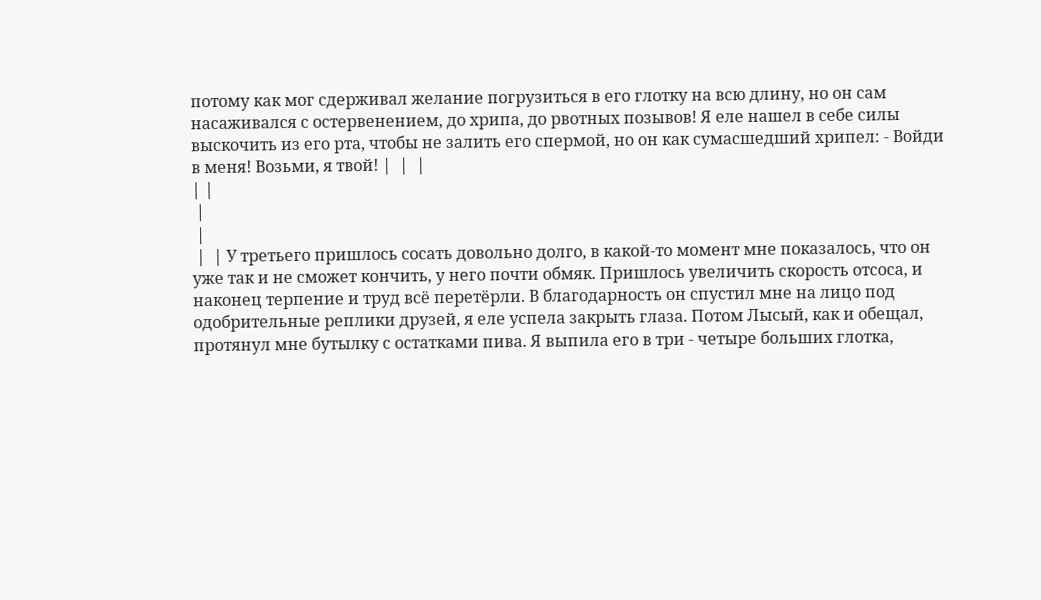потому как мог сдерживал желание погрузиться в его глотку на всю длину, но он сам насаживался с остервенением, до хрипа, до рвотных позывов! Я еле нашел в себе силы выскочить из его рта, чтобы не залить его спермой, но он как сумасшедший хрипел: - Войди в меня! Возьми, я твой! |  |  |
| |
 |
 |
 |  | У третьего пришлось сосать довольно долго, в какой-то момент мне показалось, что он уже так и не сможет кончить, у него почти обмяк. Пришлось увеличить скорость отсоса, и наконец терпение и труд всё перетёрли. В благодарность он спустил мне на лицо под одобрительные реплики друзей, я еле успела закрыть глаза. Потом Лысый, как и обещал, протянул мне бутылку с остатками пива. Я выпила его в три - четыре больших глотка,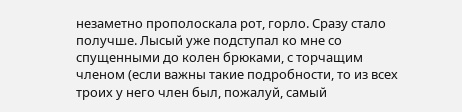незаметно прополоскала рот, горло. Сразу стало получше. Лысый уже подступал ко мне со спущенными до колен брюками, с торчащим членом (если важны такие подробности, то из всех троих у него член был, пожалуй, самый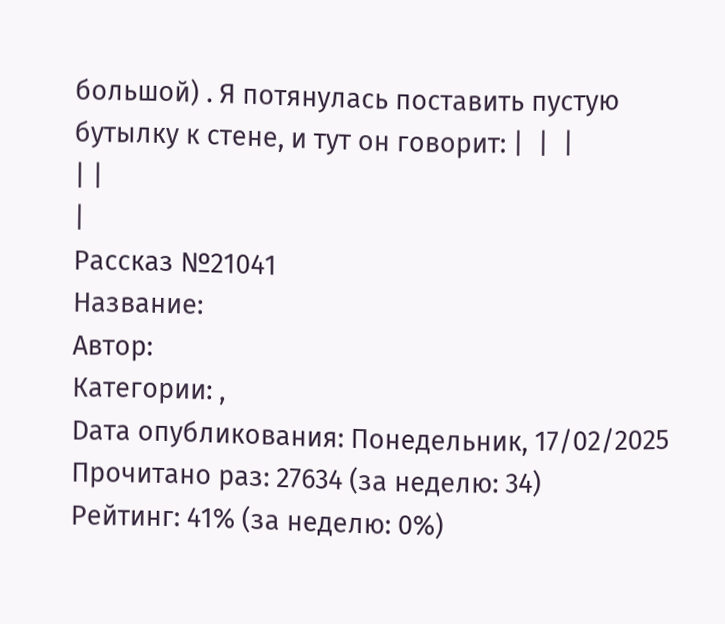большой) . Я потянулась поставить пустую бутылку к стене, и тут он говорит: |  |  |
| |
|
Рассказ №21041
Название:
Автор:
Категории: ,
Dата опубликования: Понедельник, 17/02/2025
Прочитано раз: 27634 (за неделю: 34)
Рейтинг: 41% (за неделю: 0%)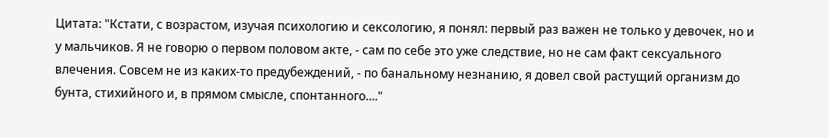Цитата: "Кстати, с возрастом, изучая психологию и сексологию, я понял: первый раз важен не только у девочек, но и у мальчиков. Я не говорю о первом половом акте, - сам по себе это уже следствие, но не сам факт сексуального влечения. Совсем не из каких-то предубеждений, - по банальному незнанию, я довел свой растущий организм до бунта, стихийного и, в прямом смысле, спонтанного...."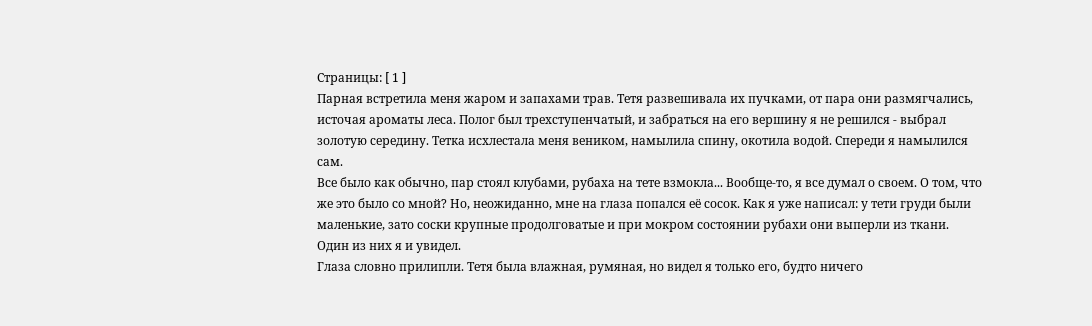Страницы: [ 1 ]
Парная встретила меня жаром и запахами трав. Тетя развешивала их пучками, от пара они размягчались, источая ароматы леса. Полог был трехступенчатый, и забраться на его вершину я не решился - выбрал золотую середину. Тетка исхлестала меня веником, намылила спину, окотила водой. Спереди я намылился сам.
Все было как обычно, пар стоял клубами, рубаха на тете взмокла... Вообще-то, я все думал о своем. О том, что же это было со мной? Но, неожиданно, мне на глаза попался её сосок. Как я уже написал: у тети груди были маленькие, зато соски крупные продолговатые и при мокром состоянии рубахи они выперли из ткани. Один из них я и увидел.
Глаза словно прилипли. Тетя была влажная, румяная, но видел я только его, будто ничего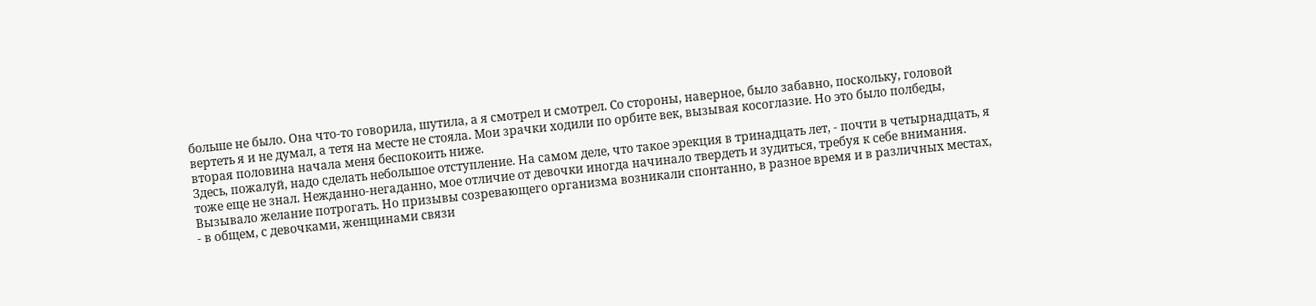больше не было. Она что-то говорила, шутила, а я смотрел и смотрел. Со стороны, наверное, было забавно, поскольку, головой вертеть я и не думал, а тетя на месте не стояла. Мои зрачки ходили по орбите век, вызывая косоглазие. Но это было полбеды, вторая половина начала меня беспокоить ниже.
Здесь, пожалуй, надо сделать небольшое отступление. На самом деле, что такое эрекция в тринадцать лет, - почти в четырнадцать, я тоже еще не знал. Нежданно-негаданно, мое отличие от девочки иногда начинало твердеть и зудиться, требуя к себе внимания. Вызывало желание потрогать. Но призывы созревающего организма возникали спонтанно, в разное время и в различных местах, - в общем, с девочками, женщинами связи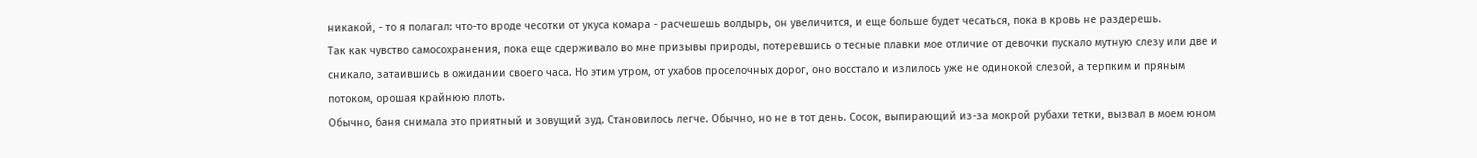никакой, - то я полагал: что-то вроде чесотки от укуса комара - расчешешь волдырь, он увеличится, и еще больше будет чесаться, пока в кровь не раздерешь.
Так как чувство самосохранения, пока еще сдерживало во мне призывы природы, потеревшись о тесные плавки мое отличие от девочки пускало мутную слезу или две и сникало, затаившись в ожидании своего часа. Но этим утром, от ухабов проселочных дорог, оно восстало и излилось уже не одинокой слезой, а терпким и пряным потоком, орошая крайнюю плоть.
Обычно, баня снимала это приятный и зовущий зуд. Становилось легче. Обычно, но не в тот день. Сосок, выпирающий из-за мокрой рубахи тетки, вызвал в моем юном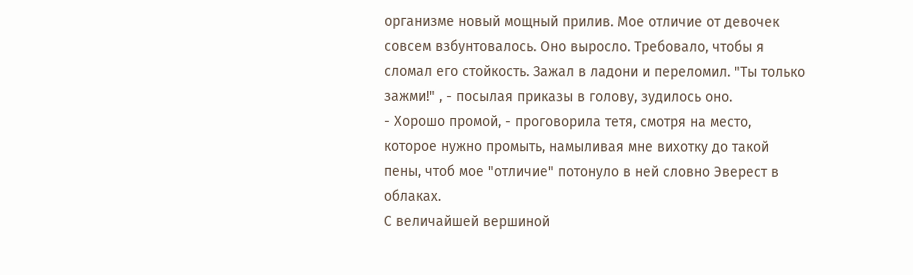организме новый мощный прилив. Мое отличие от девочек совсем взбунтовалось. Оно выросло. Требовало, чтобы я сломал его стойкость. Зажал в ладони и переломил. "Ты только зажми!" , - посылая приказы в голову, зудилось оно.
- Хорошо промой, - проговорила тетя, смотря на место, которое нужно промыть, намыливая мне вихотку до такой пены, чтоб мое "отличие" потонуло в ней словно Эверест в облаках.
С величайшей вершиной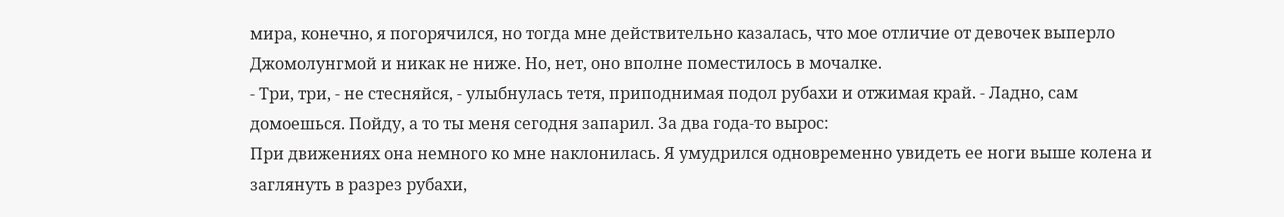мира, конечно, я погорячился, но тогда мне действительно казалась, что мое отличие от девочек выперло Джомолунгмой и никак не ниже. Но, нет, оно вполне поместилось в мочалке.
- Три, три, - не стесняйся, - улыбнулась тетя, приподнимая подол рубахи и отжимая край. - Ладно, сам домоешься. Пойду, а то ты меня сегодня запарил. За два года-то вырос:
При движениях она немного ко мне наклонилась. Я умудрился одновременно увидеть ее ноги выше колена и заглянуть в разрез рубахи,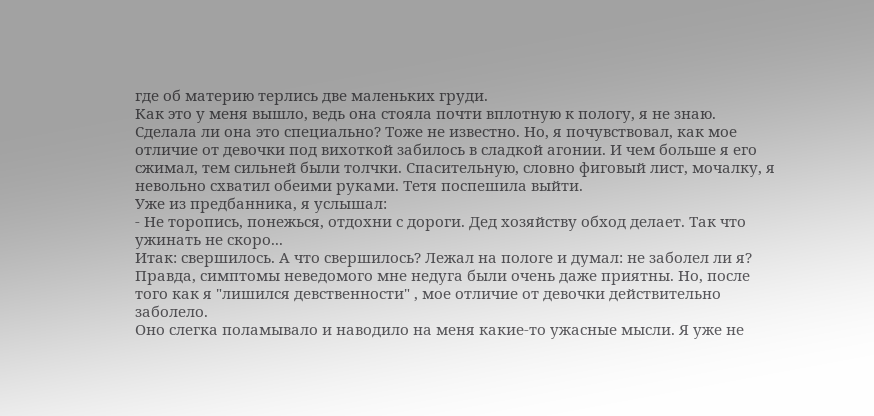где об материю терлись две маленьких груди.
Как это у меня вышло, ведь она стояла почти вплотную к пологу, я не знаю. Сделала ли она это специально? Тоже не известно. Но, я почувствовал, как мое отличие от девочки под вихоткой забилось в сладкой агонии. И чем больше я его сжимал, тем сильней были толчки. Спасительную, словно фиговый лист, мочалку, я невольно схватил обеими руками. Тетя поспешила выйти.
Уже из предбанника, я услышал:
- Не торопись, понежься, отдохни с дороги. Дед хозяйству обход делает. Так что ужинать не скоро...
Итак: свершилось. А что свершилось? Лежал на пологе и думал: не заболел ли я? Правда, симптомы неведомого мне недуга были очень даже приятны. Но, после того как я "лишился девственности" , мое отличие от девочки действительно заболело.
Оно слегка поламывало и наводило на меня какие-то ужасные мысли. Я уже не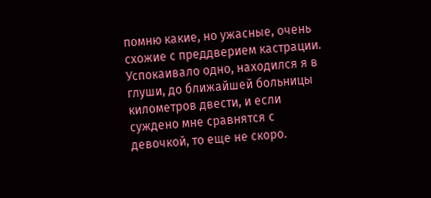помню какие, но ужасные, очень схожие с преддверием кастрации. Успокаивало одно, находился я в глуши, до ближайшей больницы километров двести, и если суждено мне сравнятся с девочкой, то еще не скоро.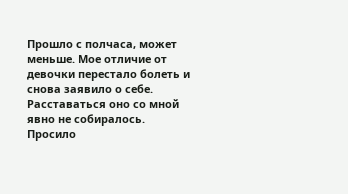Прошло с полчаса, может меньше. Мое отличие от девочки перестало болеть и снова заявило о себе. Расставаться оно со мной явно не собиралось. Просило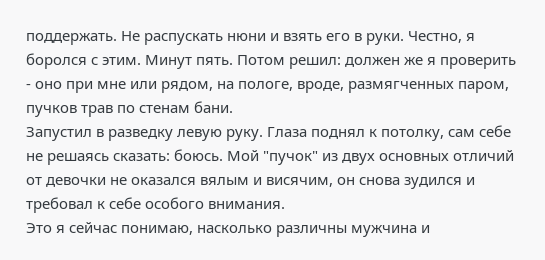поддержать. Не распускать нюни и взять его в руки. Честно, я боролся с этим. Минут пять. Потом решил: должен же я проверить - оно при мне или рядом, на пологе, вроде, размягченных паром, пучков трав по стенам бани.
Запустил в разведку левую руку. Глаза поднял к потолку, сам себе не решаясь сказать: боюсь. Мой "пучок" из двух основных отличий от девочки не оказался вялым и висячим, он снова зудился и требовал к себе особого внимания.
Это я сейчас понимаю, насколько различны мужчина и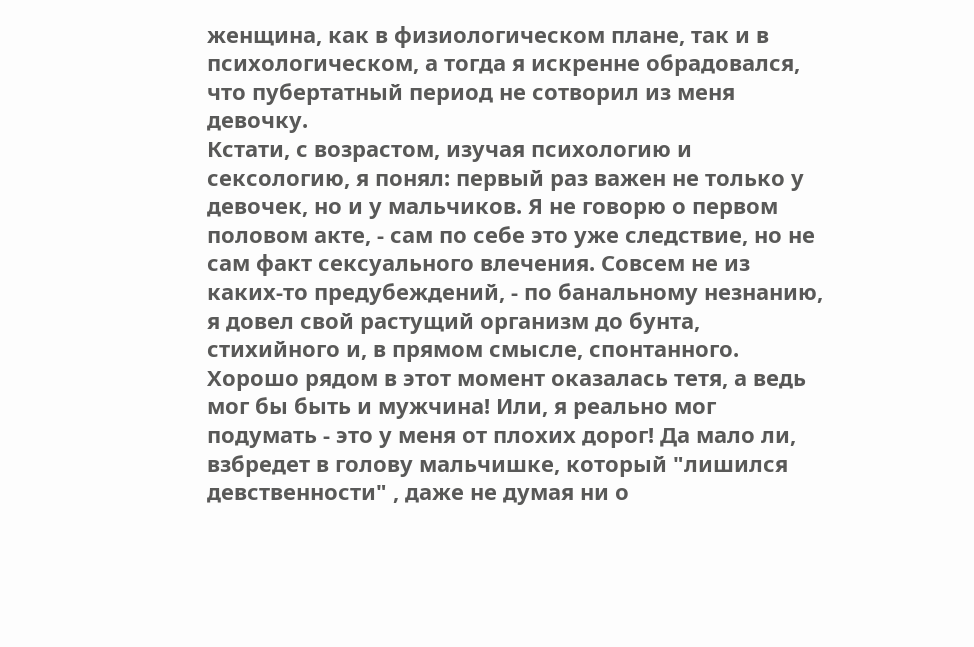женщина, как в физиологическом плане, так и в психологическом, а тогда я искренне обрадовался, что пубертатный период не сотворил из меня девочку.
Кстати, с возрастом, изучая психологию и сексологию, я понял: первый раз важен не только у девочек, но и у мальчиков. Я не говорю о первом половом акте, - сам по себе это уже следствие, но не сам факт сексуального влечения. Совсем не из каких-то предубеждений, - по банальному незнанию, я довел свой растущий организм до бунта, стихийного и, в прямом смысле, спонтанного.
Хорошо рядом в этот момент оказалась тетя, а ведь мог бы быть и мужчина! Или, я реально мог подумать - это у меня от плохих дорог! Да мало ли, взбредет в голову мальчишке, который "лишился девственности" , даже не думая ни о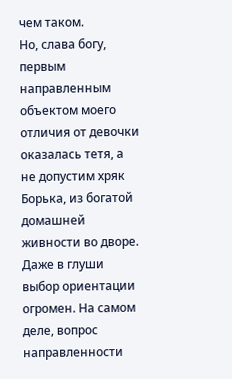чем таком.
Но, слава богу, первым направленным объектом моего отличия от девочки оказалась тетя, а не допустим хряк Борька, из богатой домашней живности во дворе. Даже в глуши выбор ориентации огромен. На самом деле, вопрос направленности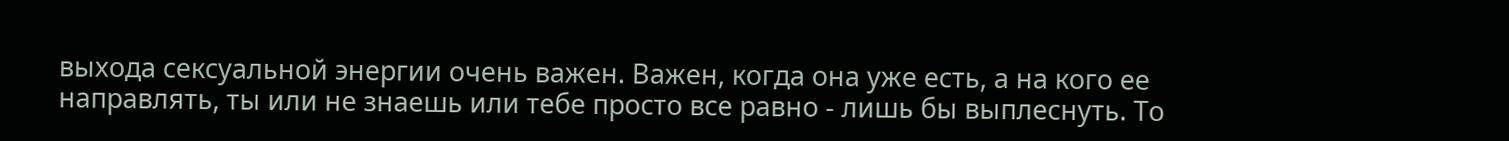выхода сексуальной энергии очень важен. Важен, когда она уже есть, а на кого ее направлять, ты или не знаешь или тебе просто все равно - лишь бы выплеснуть. То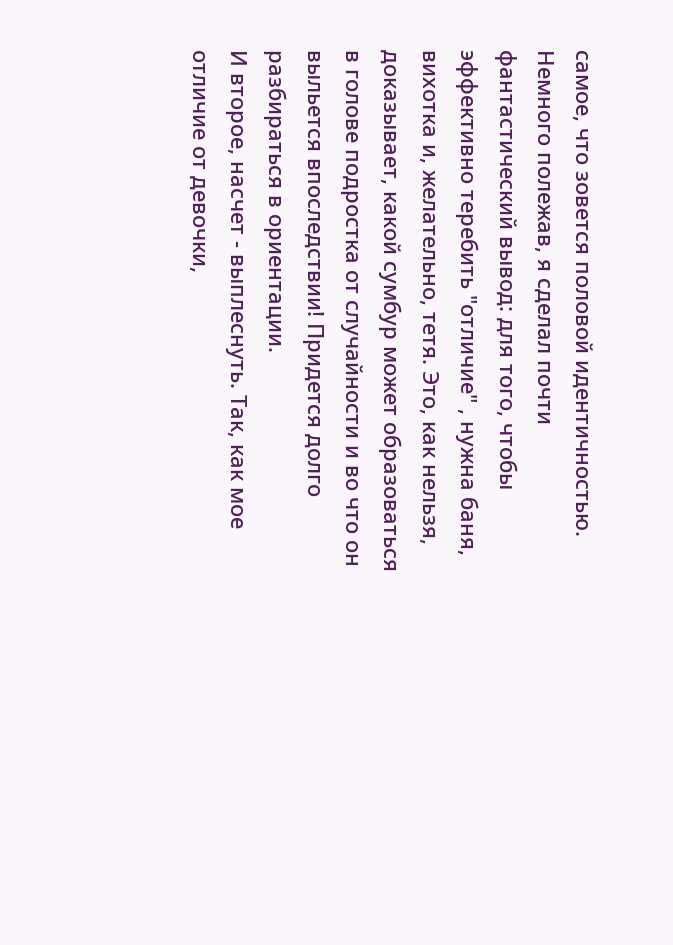самое, что зовется половой идентичностью.
Немного полежав, я сделал почти фантастический вывод: для того, чтобы эффективно теребить "отличие" , нужна баня, вихотка и, желательно, тетя. Это, как нельзя, доказывает, какой сумбур может образоваться в голове подростка от случайности и во что он выльется впоследствии! Придется долго разбираться в ориентации.
И второе, насчет - выплеснуть. Так, как мое отличие от девочки,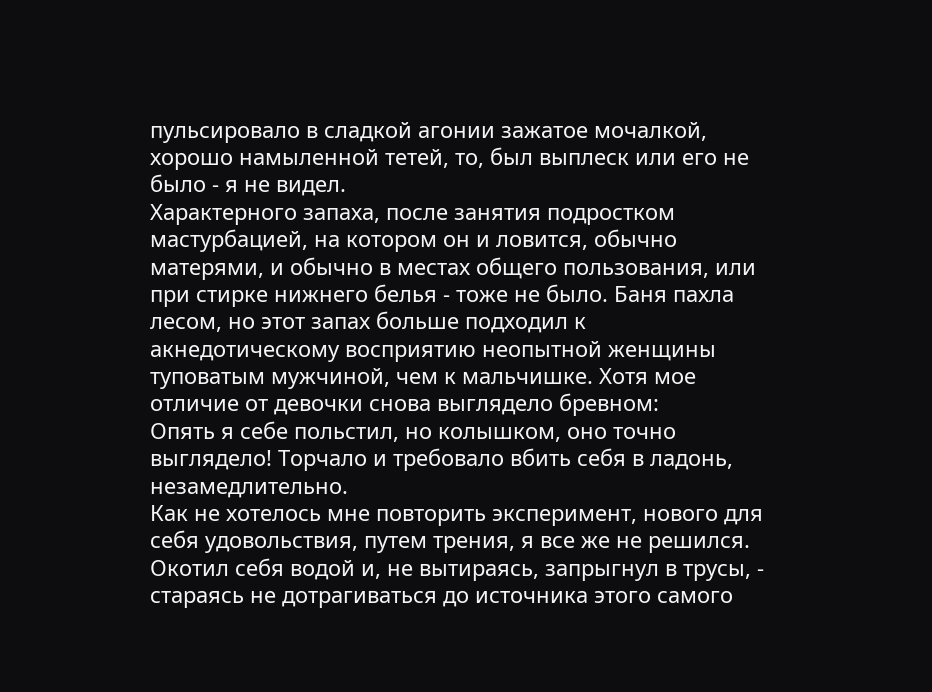пульсировало в сладкой агонии зажатое мочалкой, хорошо намыленной тетей, то, был выплеск или его не было - я не видел.
Характерного запаха, после занятия подростком мастурбацией, на котором он и ловится, обычно матерями, и обычно в местах общего пользования, или при стирке нижнего белья - тоже не было. Баня пахла лесом, но этот запах больше подходил к акнедотическому восприятию неопытной женщины туповатым мужчиной, чем к мальчишке. Хотя мое отличие от девочки снова выглядело бревном:
Опять я себе польстил, но колышком, оно точно выглядело! Торчало и требовало вбить себя в ладонь, незамедлительно.
Как не хотелось мне повторить эксперимент, нового для себя удовольствия, путем трения, я все же не решился. Окотил себя водой и, не вытираясь, запрыгнул в трусы, - стараясь не дотрагиваться до источника этого самого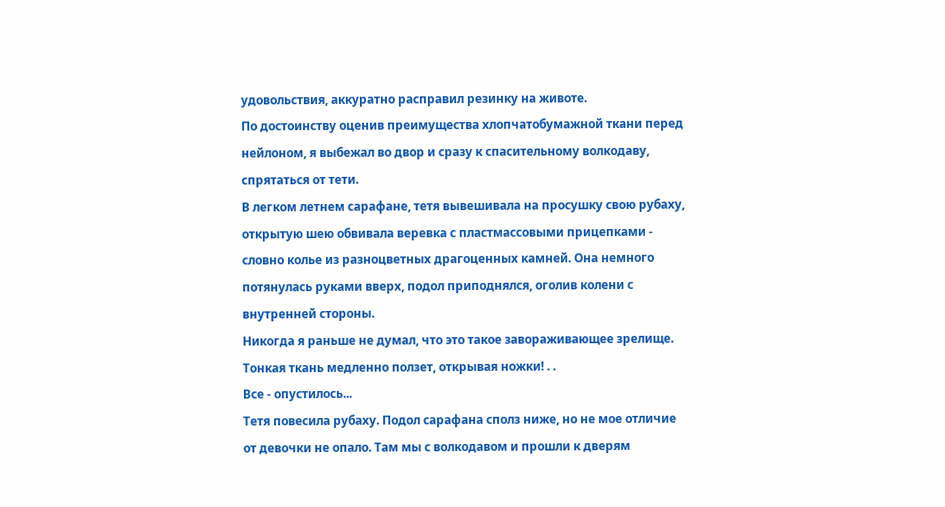удовольствия, аккуратно расправил резинку на животе.
По достоинству оценив преимущества хлопчатобумажной ткани перед нейлоном, я выбежал во двор и сразу к спасительному волкодаву, спрятаться от тети.
В легком летнем сарафане, тетя вывешивала на просушку свою рубаху, открытую шею обвивала веревка с пластмассовыми прицепками - словно колье из разноцветных драгоценных камней. Она немного потянулась руками вверх, подол приподнялся, оголив колени с внутренней стороны.
Никогда я раньше не думал, что это такое завораживающее зрелище. Тонкая ткань медленно ползет, открывая ножки! . .
Все - опустилось...
Тетя повесила рубаху. Подол сарафана сполз ниже, но не мое отличие от девочки не опало. Там мы с волкодавом и прошли к дверям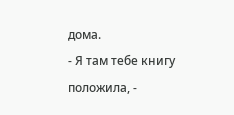дома.
- Я там тебе книгу положила, -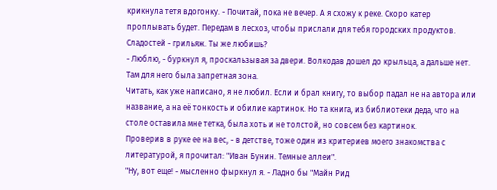крикнула тетя вдогонку. - Почитай, пока не вечер. А я схожу к реке. Скоро катер проплывать будет. Передам в лесхоз, чтобы прислали для тебя городских продуктов. Сладостей - грильяж. Ты же любишь?
- Люблю, - буркнул я, проскальзывая за двери. Волкодав дошел до крыльца, а дальше нет. Там для него была запретная зона.
Читать, как уже написано, я не любил. Если и брал книгу, то выбор падал не на автора или название, а на её тонкость и обилие картинок. Но та книга, из библиотеки деда, что на столе оставила мне тетка, была хоть и не толстой, но совсем без картинок.
Проверив в руке ее на вес, - в детстве, тоже один из критериев моего знакомства с литературой, я прочитал: "Иван Бунин. Темные аллеи".
"Ну, вот еще! - мысленно фыркнул я. - Ладно бы "Майн Рид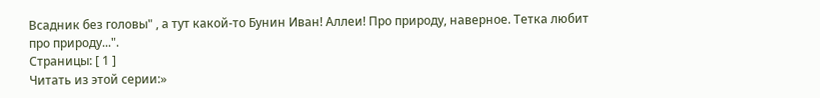Всадник без головы" , а тут какой-то Бунин Иван! Аллеи! Про природу, наверное. Тетка любит про природу...".
Страницы: [ 1 ]
Читать из этой серии:»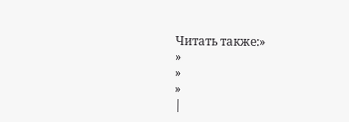Читать также:»
»
»
»
|